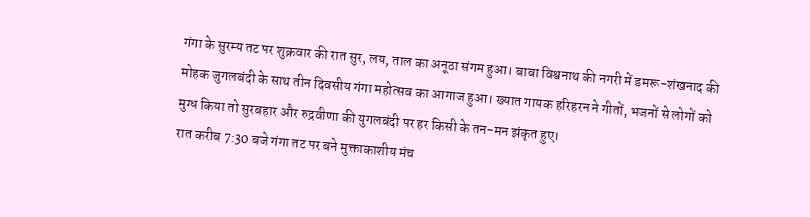गंगा के सुरम्य तट पर शुक्रवार की रात सुर, लय, ताल का अनूठा संगम हुआ। बाबा विश्वनाथ की नगरी में डमरू-शंखनाद की मोहक जुगलबंदी के साथ तीन दिवसीय गंगा महोत्सव का आगाज हुआ। ख्यात गायक हरिहरन ने गीतों, भजनों से लोगों को मुग्ध किया तो सुरबहार और रुद्रवीणा की युगलबंदी पर हर किसी के तन-मन झंकृत हुए।
रात करीब 7:30 बजे गंगा तट पर बने मुक्ताकाशीय मंच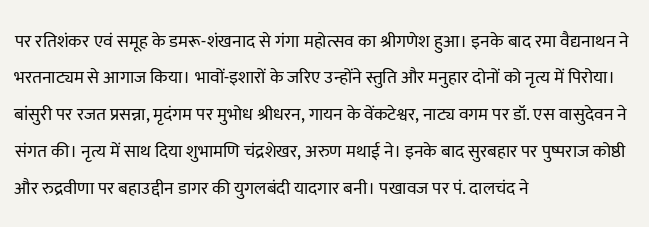पर रतिशंकर एवं समूह के डमरू-शंखनाद से गंगा महोत्सव का श्रीगणेश हुआ। इनके बाद रमा वैद्यनाथन ने भरतनाट्यम से आगाज किया। भावों-इशारों के जरिए उन्होंने स्तुति और मनुहार दोनों को नृत्य में पिरोया। बांसुरी पर रजत प्रसन्ना, मृदंगम पर मुभोध श्रीधरन, गायन के वेंकटेश्वर, नाट्य वगम पर डॉ. एस वासुदेवन ने संगत की। नृत्य में साथ दिया शुभामणि चंद्रशेखर, अरुण मथाई ने। इनके बाद सुरबहार पर पुष्पराज कोष्ठी और रुद्रवीणा पर बहाउद्दीन डागर की युगलबंदी यादगार बनी। पखावज पर पं. दालचंद ने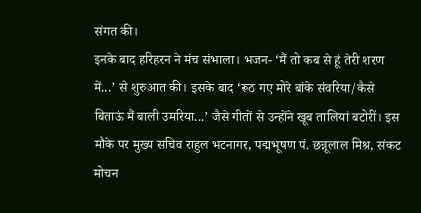संगत की।
इनके बाद हरिहरन ने मंच संभाला। भजन- ‘मैं तो कब से हूं तेरी शरण में...’ से शुरुआत की। इसके बाद ‘रूठ गए मोरे बांके संवरिया/कैसे बिताऊं मैं बाली उमरिया...’ जैसे गीतों से उन्होंने खूब तालियां बटोरीं। इस मौके पर मुख्य सचिव राहुल भटनागर, पद्मभूषण पं. छन्नूलाल मिश्र, संकट मोचन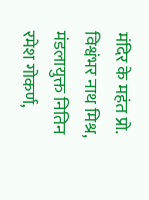मंदिर के महंत प्रो. विश्वंभर नाथ मिश्र, मंडलायुक्त नितिन रमेश गोकर्ण,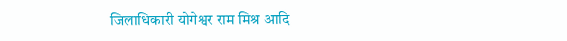जिलाधिकारी योगेश्वर राम मिश्र आदि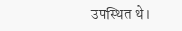उपस्थित थे।